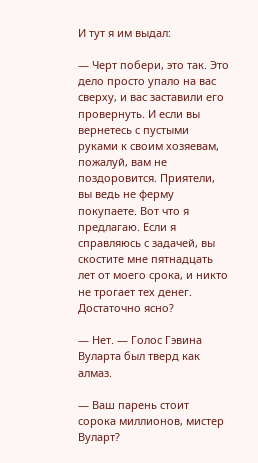И тут я им выдал:

— Черт побери, это так. Это дело просто упало на вас сверху, и вас заставили его провернуть. И если вы вернетесь с пустыми руками к своим хозяевам, пожалуй, вам не поздоровится. Приятели, вы ведь не ферму покупаете. Вот что я предлагаю. Если я справляюсь с задачей, вы скостите мне пятнадцать лет от моего срока, и никто не трогает тех денег. Достаточно ясно?

— Нет. — Голос Гэвина Вуларта был тверд как алмаз.

— Ваш парень стоит сорока миллионов, мистер Вуларт?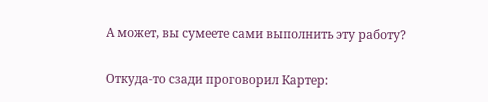А может, вы сумеете сами выполнить эту работу?

Откуда-то сзади проговорил Картер: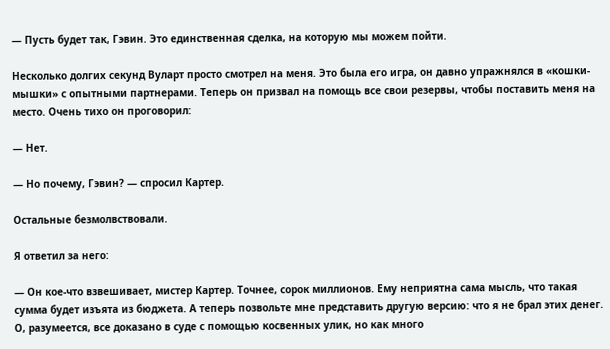— Пусть будет так, Гэвин. Это единственная сделка, на которую мы можем пойти.

Несколько долгих секунд Вуларт просто смотрел на меня. Это была его игра, он давно упражнялся в «кошки-мышки» с опытными партнерами. Теперь он призвал на помощь все свои резервы, чтобы поставить меня на место. Очень тихо он проговорил:

— Нет.

— Но почему, Гэвин? — спросил Картер.

Остальные безмолвствовали.

Я ответил за него:

— Он кое-что взвешивает, мистер Картер. Точнее, сорок миллионов. Ему неприятна сама мысль, что такая сумма будет изъята из бюджета. А теперь позвольте мне представить другую версию: что я не брал этих денег. О, разумеется, все доказано в суде с помощью косвенных улик, но как много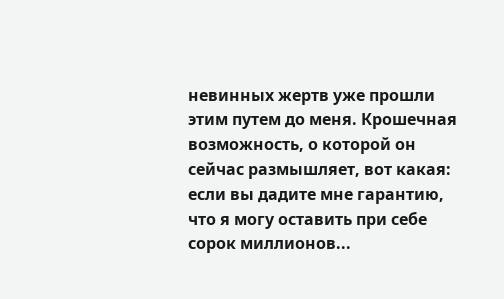невинных жертв уже прошли этим путем до меня. Крошечная возможность, о которой он сейчас размышляет, вот какая: если вы дадите мне гарантию, что я могу оставить при себе сорок миллионов...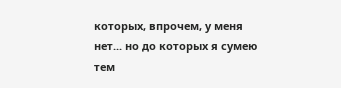которых, впрочем, у меня нет... но до которых я сумею тем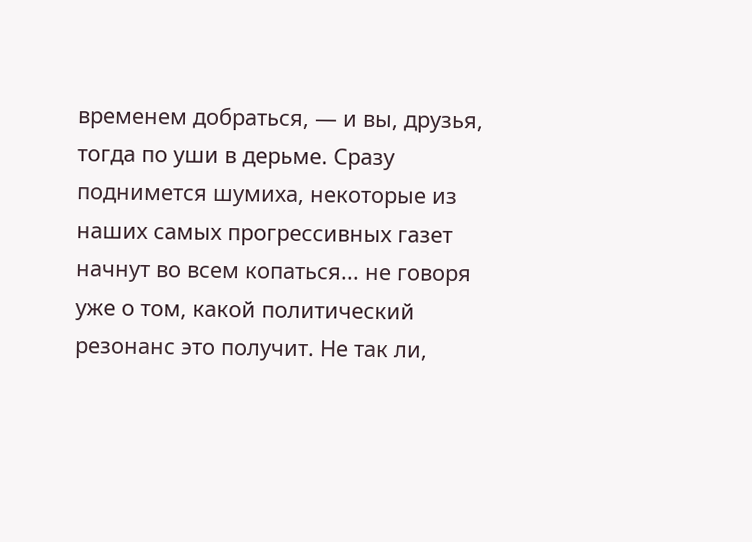временем добраться, — и вы, друзья, тогда по уши в дерьме. Сразу поднимется шумиха, некоторые из наших самых прогрессивных газет начнут во всем копаться... не говоря уже о том, какой политический резонанс это получит. Не так ли,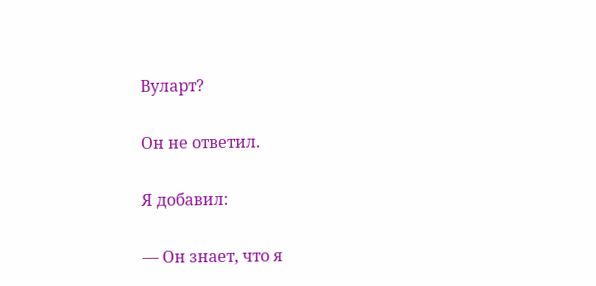Вуларт?

Он не ответил.

Я добавил:

— Он знает, что я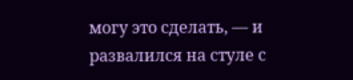могу это сделать, — и развалился на стуле с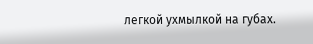легкой ухмылкой на губах.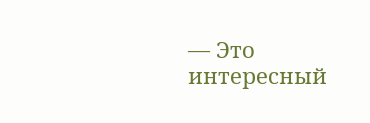— Это интересный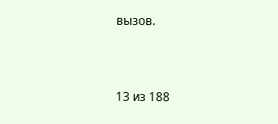вызов.



13 из 188